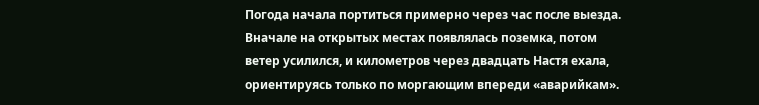Погода начала портиться примерно через час после выезда. Вначале на открытых местах появлялась поземка, потом ветер усилился, и километров через двадцать Настя ехала, ориентируясь только по моргающим впереди «аварийкам».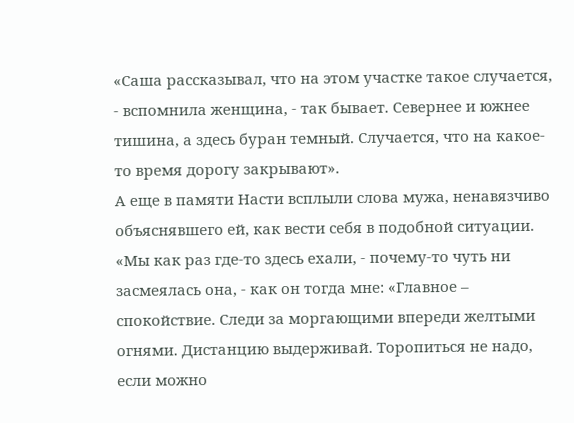«Саша рассказывал, что на этом участке такое случается, - вспомнила женщина, - так бывает. Севернее и южнее тишина, а здесь буран темный. Случается, что на какое-то время дорогу закрывают».
А еще в памяти Насти всплыли слова мужа, ненавязчиво объяснявшего ей, как вести себя в подобной ситуации.
«Мы как раз где-то здесь ехали, - почему-то чуть ни засмеялась она, - как он тогда мне: «Главное – спокойствие. Следи за моргающими впереди желтыми огнями. Дистанцию выдерживай. Торопиться не надо, если можно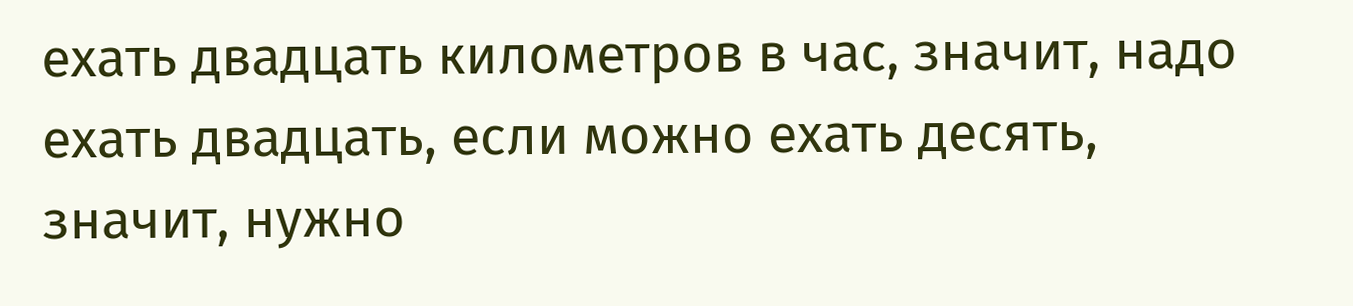ехать двадцать километров в час, значит, надо ехать двадцать, если можно ехать десять, значит, нужно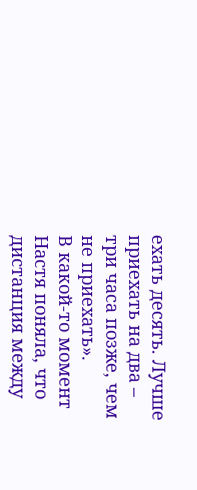ехать десять. Лучше приехать на два – три часа позже, чем не приехать».
В какой-то момент Настя поняла, что дистанция между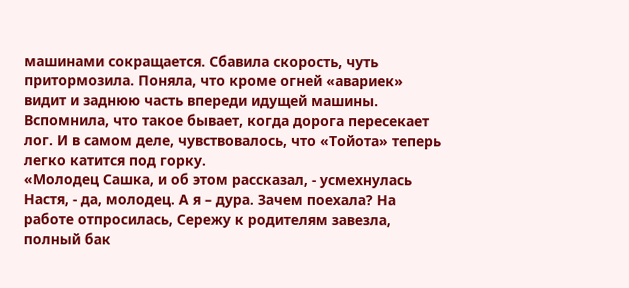машинами сокращается. Сбавила скорость, чуть притормозила. Поняла, что кроме огней «авариек» видит и заднюю часть впереди идущей машины. Вспомнила, что такое бывает, когда дорога пересекает лог. И в самом деле, чувствовалось, что «Тойота» теперь легко катится под горку.
«Молодец Сашка, и об этом рассказал, - усмехнулась Настя, - да, молодец. А я – дура. Зачем поехала? На работе отпросилась, Сережу к родителям завезла, полный бак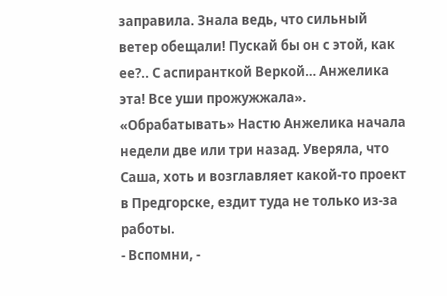заправила. Знала ведь, что сильный ветер обещали! Пускай бы он с этой, как ее?.. С аспиранткой Веркой… Анжелика эта! Все уши прожужжала».
«Обрабатывать» Настю Анжелика начала недели две или три назад. Уверяла, что Саша, хоть и возглавляет какой-то проект в Предгорске, ездит туда не только из-за работы.
- Вспомни, -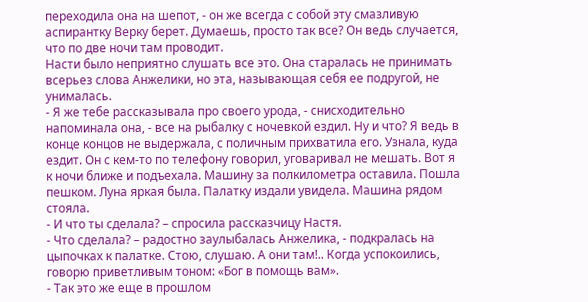переходила она на шепот, - он же всегда с собой эту смазливую аспирантку Верку берет. Думаешь, просто так все? Он ведь случается, что по две ночи там проводит.
Насти было неприятно слушать все это. Она старалась не принимать всерьез слова Анжелики, но эта, называющая себя ее подругой, не унималась.
- Я же тебе рассказывала про своего урода, - снисходительно напоминала она, - все на рыбалку с ночевкой ездил. Ну и что? Я ведь в конце концов не выдержала, с поличным прихватила его. Узнала, куда ездит. Он с кем-то по телефону говорил, уговаривал не мешать. Вот я к ночи ближе и подъехала. Машину за полкилометра оставила. Пошла пешком. Луна яркая была. Палатку издали увидела. Машина рядом стояла.
- И что ты сделала? – спросила рассказчицу Настя.
- Что сделала? – радостно заулыбалась Анжелика, - подкралась на цыпочках к палатке. Стою, слушаю. А они там!.. Когда успокоились, говорю приветливым тоном: «Бог в помощь вам».
- Так это же еще в прошлом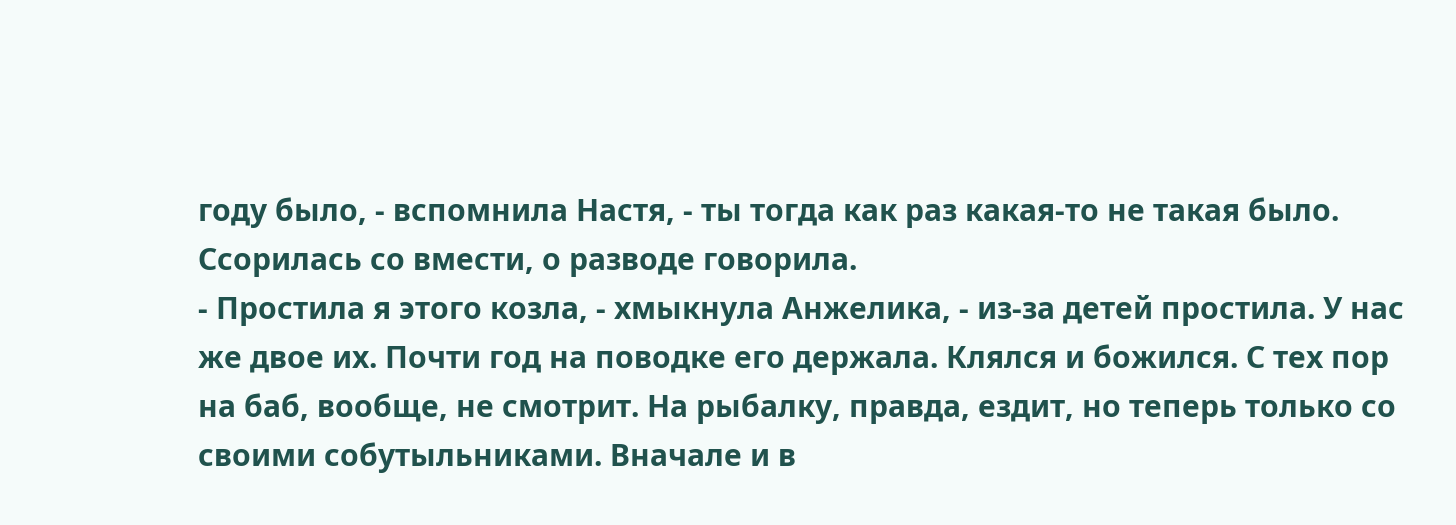году было, - вспомнила Настя, - ты тогда как раз какая-то не такая было. Ссорилась со вмести, о разводе говорила.
- Простила я этого козла, - хмыкнула Анжелика, - из-за детей простила. У нас же двое их. Почти год на поводке его держала. Клялся и божился. С тех пор на баб, вообще, не смотрит. На рыбалку, правда, ездит, но теперь только со своими собутыльниками. Вначале и в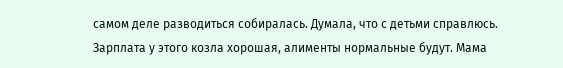самом деле разводиться собиралась. Думала, что с детьми справлюсь. Зарплата у этого козла хорошая, алименты нормальные будут. Мама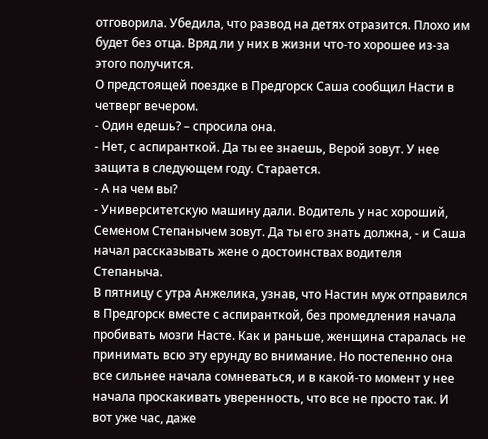отговорила. Убедила, что развод на детях отразится. Плохо им будет без отца. Вряд ли у них в жизни что-то хорошее из-за этого получится.
О предстоящей поездке в Предгорск Саша сообщил Насти в четверг вечером.
- Один едешь? – спросила она.
- Нет, с аспиранткой. Да ты ее знаешь, Верой зовут. У нее защита в следующем году. Старается.
- А на чем вы?
- Университетскую машину дали. Водитель у нас хороший, Семеном Степанычем зовут. Да ты его знать должна, - и Саша начал рассказывать жене о достоинствах водителя Степаныча.
В пятницу с утра Анжелика, узнав, что Настин муж отправился в Предгорск вместе с аспиранткой, без промедления начала пробивать мозги Насте. Как и раньше, женщина старалась не принимать всю эту ерунду во внимание. Но постепенно она все сильнее начала сомневаться, и в какой-то момент у нее начала проскакивать уверенность, что все не просто так. И вот уже час, даже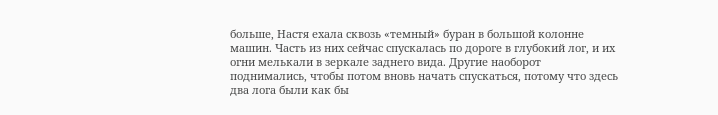больше, Настя ехала сквозь «темный» буран в большой колонне машин. Часть из них сейчас спускалась по дороге в глубокий лог, и их огни мелькали в зеркале заднего вида. Другие наоборот поднимались, чтобы потом вновь начать спускаться, потому что здесь два лога были как бы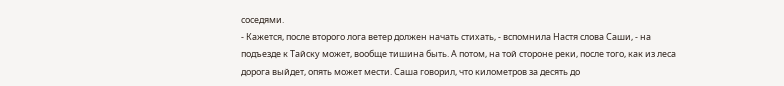соседями.
- Кажется, после второго лога ветер должен начать стихать, - вспомнила Настя слова Саши, - на подъезде к Тайску может, вообще тишина быть. А потом, на той стороне реки, после того, как из леса дорога выйдет, опять может мести. Саша говорил, что километров за десять до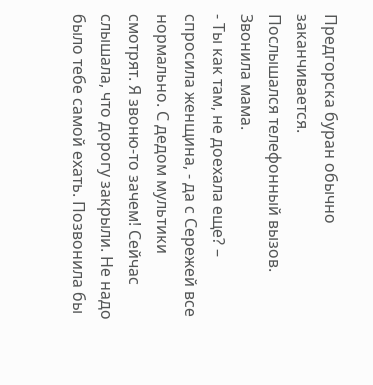Предгорска буран обычно заканчивается.
Послышался телефонный вызов. Звонила мама.
- Ты как там, не доехала еще? – спросила женщина, - да с Сережей все нормально. С дедом мультики смотрят. Я звоню-то зачем! Сейчас слышала, что дорогу закрыли. Не надо было тебе самой ехать. Позвонила бы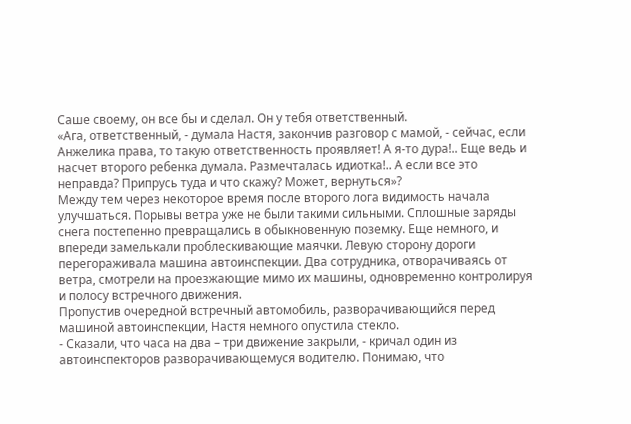Саше своему, он все бы и сделал. Он у тебя ответственный.
«Ага, ответственный, - думала Настя, закончив разговор с мамой, - сейчас, если Анжелика права, то такую ответственность проявляет! А я-то дура!.. Еще ведь и насчет второго ребенка думала. Размечталась идиотка!.. А если все это неправда? Припрусь туда и что скажу? Может, вернуться»?
Между тем через некоторое время после второго лога видимость начала улучшаться. Порывы ветра уже не были такими сильными. Сплошные заряды снега постепенно превращались в обыкновенную поземку. Еще немного, и впереди замелькали проблескивающие маячки. Левую сторону дороги перегораживала машина автоинспекции. Два сотрудника, отворачиваясь от ветра, смотрели на проезжающие мимо их машины, одновременно контролируя и полосу встречного движения.
Пропустив очередной встречный автомобиль, разворачивающийся перед машиной автоинспекции, Настя немного опустила стекло.
- Сказали, что часа на два – три движение закрыли, - кричал один из автоинспекторов разворачивающемуся водителю. Понимаю, что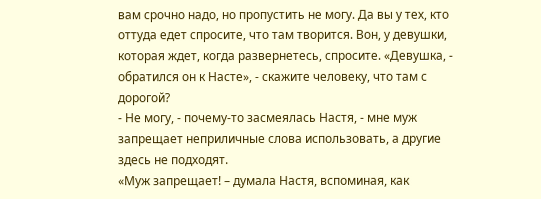вам срочно надо, но пропустить не могу. Да вы у тех, кто оттуда едет спросите, что там творится. Вон, у девушки, которая ждет, когда развернетесь, спросите. «Девушка, - обратился он к Насте», - скажите человеку, что там с дорогой?
- Не могу, - почему-то засмеялась Настя, - мне муж запрещает неприличные слова использовать, а другие здесь не подходят.
«Муж запрещает! – думала Настя, вспоминая, как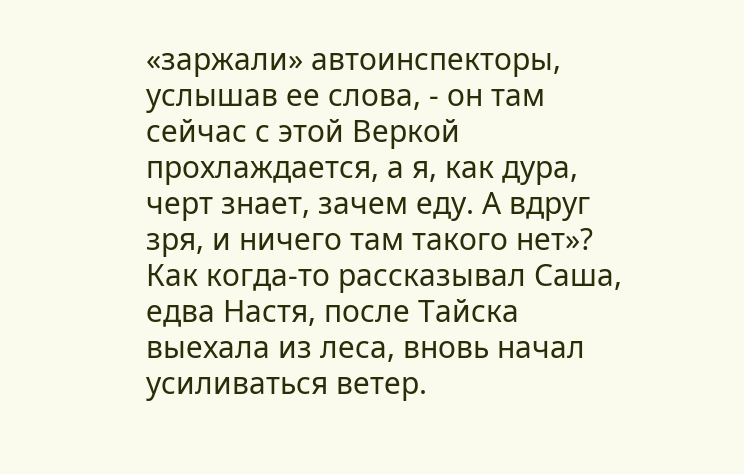«заржали» автоинспекторы, услышав ее слова, - он там сейчас с этой Веркой прохлаждается, а я, как дура, черт знает, зачем еду. А вдруг зря, и ничего там такого нет»?
Как когда-то рассказывал Саша, едва Настя, после Тайска выехала из леса, вновь начал усиливаться ветер.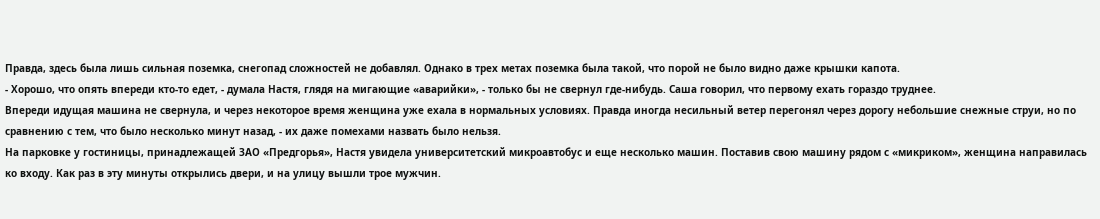Правда, здесь была лишь сильная поземка, снегопад сложностей не добавлял. Однако в трех метах поземка была такой, что порой не было видно даже крышки капота.
- Хорошо, что опять впереди кто-то едет, - думала Настя, глядя на мигающие «аварийки», - только бы не свернул где-нибудь. Саша говорил, что первому ехать гораздо труднее.
Впереди идущая машина не свернула, и через некоторое время женщина уже ехала в нормальных условиях. Правда иногда несильный ветер перегонял через дорогу небольшие снежные струи, но по сравнению с тем, что было несколько минут назад, - их даже помехами назвать было нельзя.
На парковке у гостиницы, принадлежащей ЗАО «Предгорья», Настя увидела университетский микроавтобус и еще несколько машин. Поставив свою машину рядом с «микриком», женщина направилась ко входу. Как раз в эту минуты открылись двери, и на улицу вышли трое мужчин.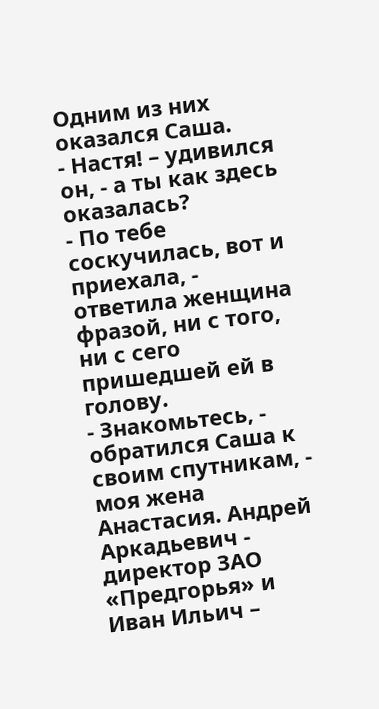Одним из них оказался Саша.
- Настя! – удивился он, - а ты как здесь оказалась?
- По тебе соскучилась, вот и приехала, - ответила женщина фразой, ни с того, ни с сего пришедшей ей в голову.
- Знакомьтесь, - обратился Саша к своим спутникам, - моя жена Анастасия. Андрей Аркадьевич - директор ЗАО «Предгорья» и Иван Ильич –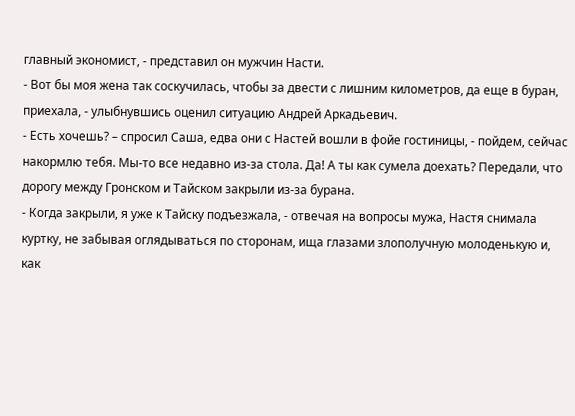главный экономист, - представил он мужчин Насти.
- Вот бы моя жена так соскучилась, чтобы за двести с лишним километров, да еще в буран, приехала, - улыбнувшись оценил ситуацию Андрей Аркадьевич.
- Есть хочешь? – спросил Саша, едва они с Настей вошли в фойе гостиницы, - пойдем, сейчас накормлю тебя. Мы-то все недавно из-за стола. Да! А ты как сумела доехать? Передали, что дорогу между Гронском и Тайском закрыли из-за бурана.
- Когда закрыли, я уже к Тайску подъезжала, - отвечая на вопросы мужа, Настя снимала куртку, не забывая оглядываться по сторонам, ища глазами злополучную молоденькую и, как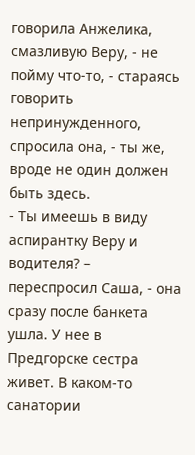говорила Анжелика, смазливую Веру, - не пойму что-то, - стараясь говорить непринужденного, спросила она, - ты же, вроде не один должен быть здесь.
- Ты имеешь в виду аспирантку Веру и водителя? – переспросил Саша, - она сразу после банкета ушла. У нее в Предгорске сестра живет. В каком-то санатории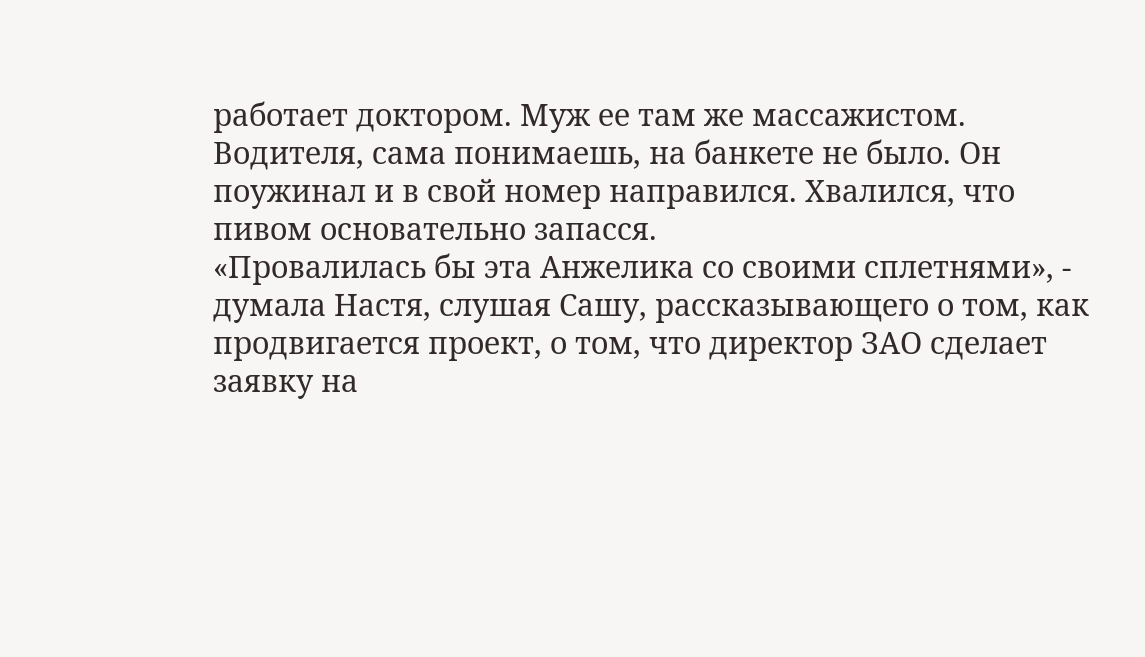работает доктором. Муж ее там же массажистом. Водителя, сама понимаешь, на банкете не было. Он поужинал и в свой номер направился. Хвалился, что пивом основательно запасся.
«Провалилась бы эта Анжелика со своими сплетнями», - думала Настя, слушая Сашу, рассказывающего о том, как продвигается проект, о том, что директор ЗАО сделает заявку на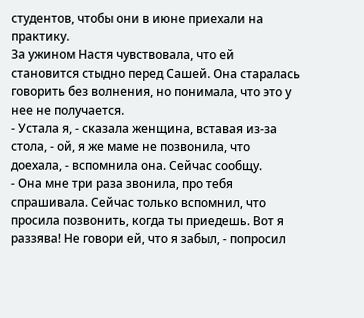студентов, чтобы они в июне приехали на практику.
За ужином Настя чувствовала, что ей становится стыдно перед Сашей. Она старалась говорить без волнения, но понимала, что это у нее не получается.
- Устала я, - сказала женщина, вставая из-за стола, - ой, я же маме не позвонила, что доехала, - вспомнила она. Сейчас сообщу.
- Она мне три раза звонила, про тебя спрашивала. Сейчас только вспомнил, что просила позвонить, когда ты приедешь. Вот я раззява! Не говори ей, что я забыл, - попросил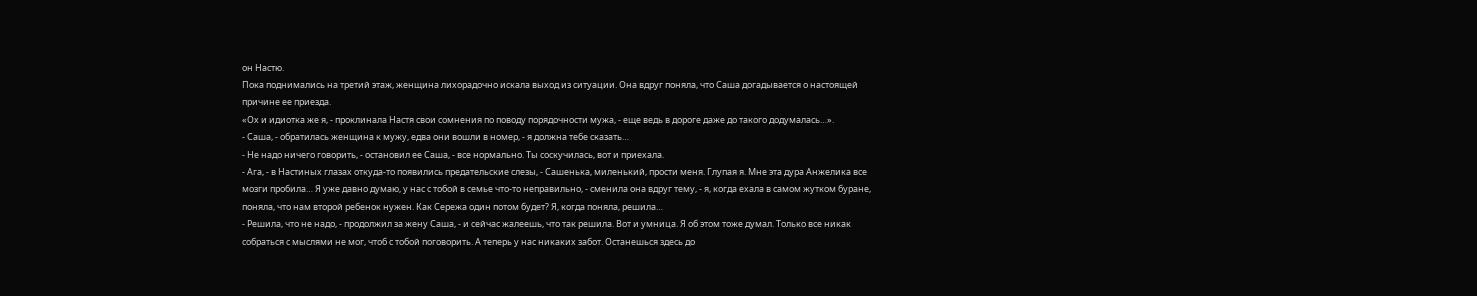он Настю.
Пока поднимались на третий этаж, женщина лихорадочно искала выход из ситуации. Она вдруг поняла, что Саша догадывается о настоящей причине ее приезда.
«Ох и идиотка же я, - проклинала Настя свои сомнения по поводу порядочности мужа, - еще ведь в дороге даже до такого додумалась…».
- Саша, - обратилась женщина к мужу, едва они вошли в номер, - я должна тебе сказать…
- Не надо ничего говорить, - остановил ее Саша, - все нормально. Ты соскучилась, вот и приехала.
- Ага, - в Настиных глазах откуда-то появились предательские слезы, - Сашенька, миленький, прости меня. Глупая я. Мне эта дура Анжелика все мозги пробила… Я уже давно думаю, у нас с тобой в семье что-то неправильно, - сменила она вдруг тему, - я, когда ехала в самом жутком буране, поняла, что нам второй ребенок нужен. Как Сережа один потом будет? Я, когда поняла, решила…
- Решила, что не надо, - продолжил за жену Саша, - и сейчас жалеешь, что так решила. Вот и умница. Я об этом тоже думал. Только все никак собраться с мыслями не мог, чтоб с тобой поговорить. А теперь у нас никаких забот. Останешься здесь до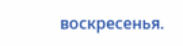воскресенья.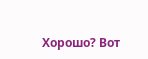Хорошо? Вот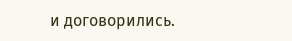и договорились.